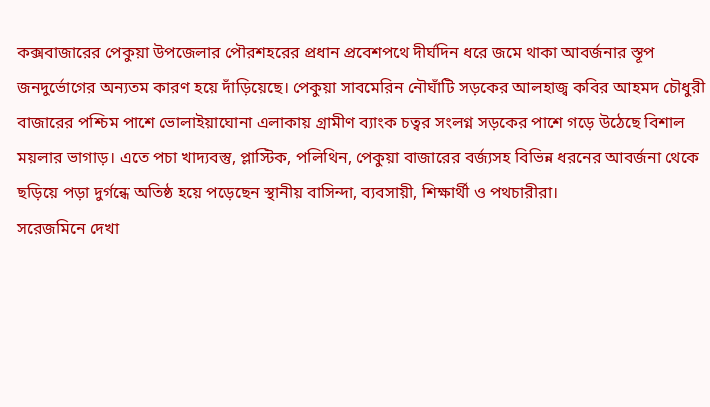কক্সবাজারের পেকুয়া উপজেলার পৌরশহরের প্রধান প্রবেশপথে দীর্ঘদিন ধরে জমে থাকা আবর্জনার স্তূপ জনদুর্ভোগের অন্যতম কারণ হয়ে দাঁড়িয়েছে। পেকুয়া সাবমেরিন নৌঘাঁটি সড়কের আলহাজ্ব কবির আহমদ চৌধুরী বাজারের পশ্চিম পাশে ভোলাইয়াঘোনা এলাকায় গ্রামীণ ব্যাংক চত্বর সংলগ্ন সড়কের পাশে গড়ে উঠেছে বিশাল ময়লার ভাগাড়। এতে পচা খাদ্যবস্তু, প্লাস্টিক, পলিথিন, পেকুয়া বাজারের বর্জ্যসহ বিভিন্ন ধরনের আবর্জনা থেকে ছড়িয়ে পড়া দুর্গন্ধে অতিষ্ঠ হয়ে পড়েছেন স্থানীয় বাসিন্দা, ব্যবসায়ী, শিক্ষার্থী ও পথচারীরা।
সরেজমিনে দেখা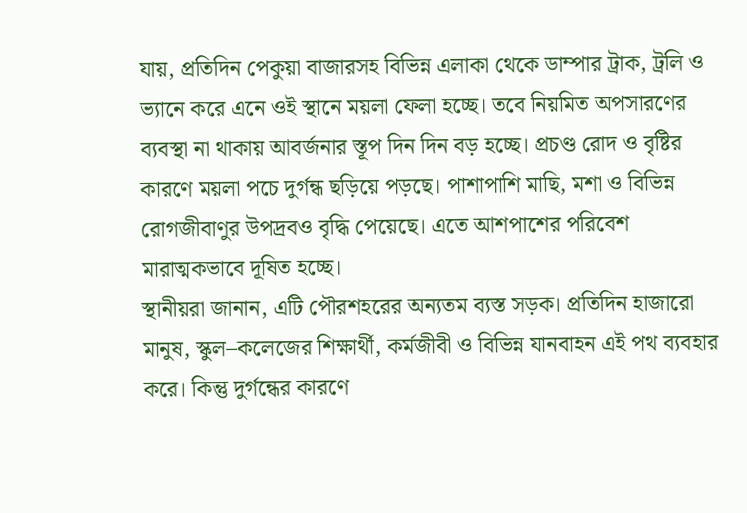যায়, প্রতিদিন পেকুয়া বাজারসহ বিভিন্ন এলাকা থেকে ডাম্পার ট্রাক, ট্রলি ও ভ্যানে করে এনে ওই স্থানে ময়লা ফেলা হচ্ছে। তবে নিয়মিত অপসারণের ব্যবস্থা না থাকায় আবর্জনার স্তূপ দিন দিন বড় হচ্ছে। প্রচণ্ড রোদ ও বৃষ্টির কারণে ময়লা পচে দুর্গন্ধ ছড়িয়ে পড়ছে। পাশাপাশি মাছি, মশা ও বিভিন্ন রোগজীবাণুর উপদ্রবও বৃদ্ধি পেয়েছে। এতে আশপাশের পরিবেশ মারাত্মকভাবে দূষিত হচ্ছে।
স্থানীয়রা জানান, এটি পৌরশহরের অন্যতম ব্যস্ত সড়ক। প্রতিদিন হাজারো মানুষ, স্কুল–কলেজের শিক্ষার্থী, কর্মজীবী ও বিভিন্ন যানবাহন এই পথ ব্যবহার করে। কিন্তু দুর্গন্ধের কারণে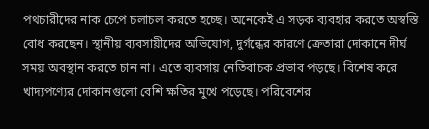পথচারীদের নাক চেপে চলাচল করতে হচ্ছে। অনেকেই এ সড়ক ব্যবহার করতে অস্বস্তি বোধ করছেন। স্থানীয় ব্যবসায়ীদের অভিযোগ, দুর্গন্ধের কারণে ক্রেতারা দোকানে দীর্ঘ সময় অবস্থান করতে চান না। এতে ব্যবসায় নেতিবাচক প্রভাব পড়ছে। বিশেষ করে খাদ্যপণ্যের দোকানগুলো বেশি ক্ষতির মুখে পড়েছে। পরিবেশের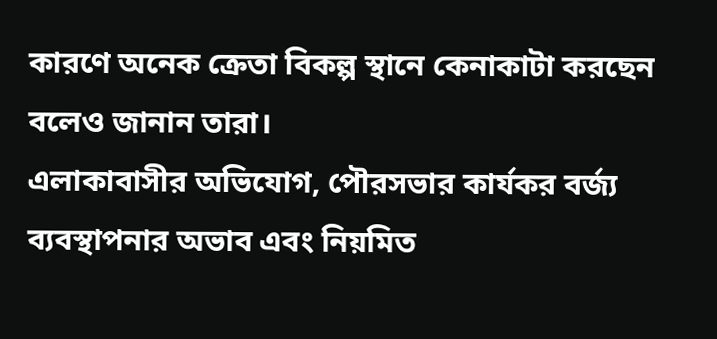কারণে অনেক ক্রেতা বিকল্প স্থানে কেনাকাটা করছেন বলেও জানান তারা।
এলাকাবাসীর অভিযোগ, পৌরসভার কার্যকর বর্জ্য ব্যবস্থাপনার অভাব এবং নিয়মিত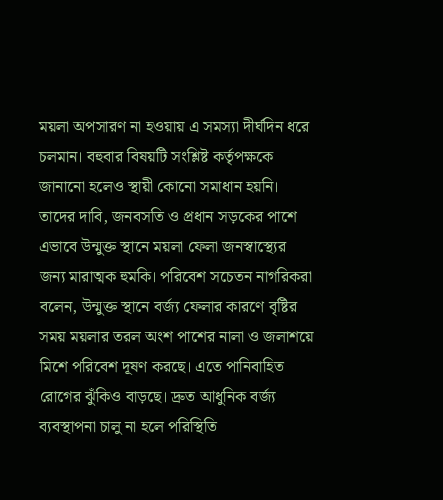ময়লা অপসারণ না হওয়ায় এ সমস্যা দীর্ঘদিন ধরে চলমান। বহুবার বিষয়টি সংশ্লিষ্ট কর্তৃপক্ষকে জানানো হলেও স্থায়ী কোনো সমাধান হয়নি। তাদের দাবি, জনবসতি ও প্রধান সড়কের পাশে এভাবে উন্মুক্ত স্থানে ময়লা ফেলা জনস্বাস্থ্যের জন্য মারাত্মক হুমকি। পরিবেশ সচেতন নাগরিকরা বলেন, উন্মুক্ত স্থানে বর্জ্য ফেলার কারণে বৃষ্টির সময় ময়লার তরল অংশ পাশের নালা ও জলাশয়ে মিশে পরিবেশ দূষণ করছে। এতে পানিবাহিত রোগের ঝুঁকিও বাড়ছে। দ্রুত আধুনিক বর্জ্য ব্যবস্থাপনা চালু না হলে পরিস্থিতি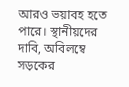আরও ভয়াবহ হতে পারে। স্থানীয়দের দাবি, অবিলম্বে সড়কের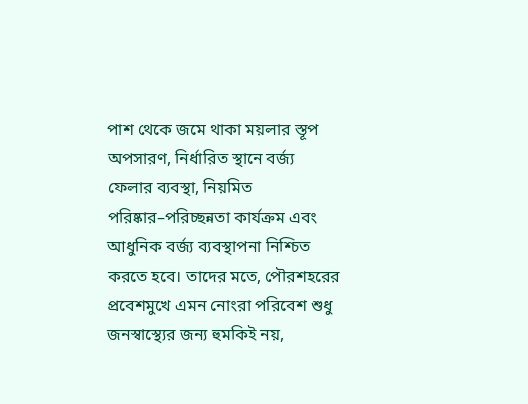পাশ থেকে জমে থাকা ময়লার স্তূপ অপসারণ, নির্ধারিত স্থানে বর্জ্য ফেলার ব্যবস্থা, নিয়মিত পরিষ্কার–পরিচ্ছন্নতা কার্যক্রম এবং আধুনিক বর্জ্য ব্যবস্থাপনা নিশ্চিত করতে হবে। তাদের মতে, পৌরশহরের প্রবেশমুখে এমন নোংরা পরিবেশ শুধু জনস্বাস্থ্যের জন্য হুমকিই নয়,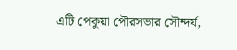এটি পেকুয়া পৌরসভার সৌন্দর্য,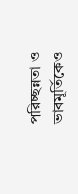পরিচ্ছন্নতা ও ভাবমূর্তিকেও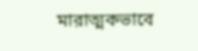মারাত্মকভাবে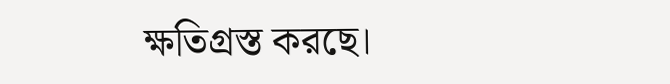ক্ষতিগ্রস্ত করছে।